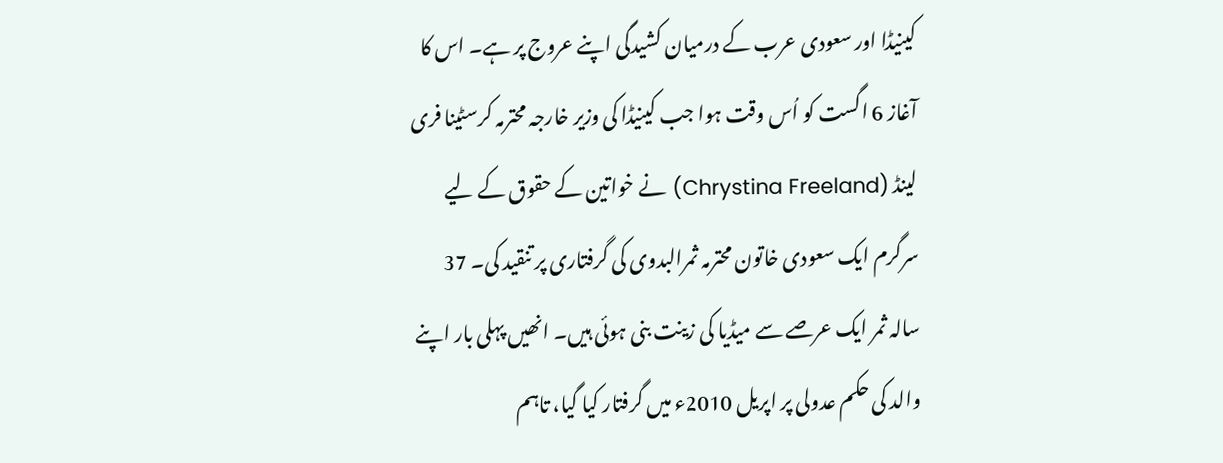کینیڈا اور سعودی عرب کے درمیان کشیدگی اپنے عروج پر ہے۔ اس کا آغاز 6 اگست کو اُس وقت ہوا جب کینیڈا کی وزیر خارجہ محترمہ کرسٹینا فری لینڈ (Chrystina Freeland) نے خواتین کے حقوق کے لیے سرگرم ایک سعودی خاتون محترمہ ثمرالبدوی کی گرفتاری پر تنقید کی۔ 37 سالہ ثمر ایک عرصے سے میڈیا کی زینت بنی ہوئی ہیں۔ انھیں پہلی بار اپنے والد کی حکم عدولی پر اپریل 2010ء میں گرفتار کیا گیا، تاہم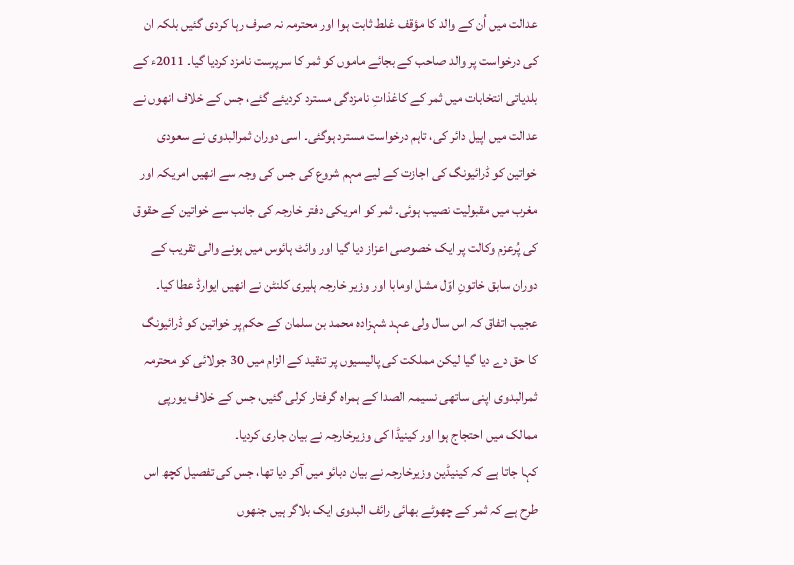عدالت میں اُن کے والد کا مؤقف غلط ثابت ہوا اور محترمہ نہ صرف رہا کردی گئیں بلکہ ان کی درخواست پر والد صاحب کے بجائے ماموں کو ثمر کا سرپرست نامزد کردیا گیا۔ 2011ء کے بلدیاتی انتخابات میں ثمر کے کاغذاتِ نامزدگی مسترد کردیئے گئے، جس کے خلاف انھوں نے عدالت میں اپیل دائر کی، تاہم درخواست مسترد ہوگئی۔ اسی دوران ثمرالبدوی نے سعودی خواتین کو ڈرائیونگ کی اجازت کے لیے مہم شروع کی جس کی وجہ سے انھیں امریکہ اور مغرب میں مقبولیت نصیب ہوئی۔ ثمر کو امریکی دفتر خارجہ کی جانب سے خواتین کے حقوق کی پُرعزم وکالت پر ایک خصوصی اعزاز دیا گیا اور وائٹ ہائوس میں ہونے والی تقریب کے دوران سابق خاتونِ اوّل مشل اومابا اور وزیر خارجہ ہلیری کلنٹن نے انھیں ایوارڈ عطا کیا۔ عجیب اتفاق کہ اس سال ولی عہد شہزادہ محمد بن سلمان کے حکم پر خواتین کو ڈرائیونگ کا حق دے دیا گیا لیکن مملکت کی پالیسیوں پر تنقید کے الزام میں 30 جولائی کو محترمہ ثمرالبدوی اپنی ساتھی نسیمہ الصدا کے ہمراہ گرفتار کرلی گئیں، جس کے خلاف یورپی ممالک میں احتجاج ہوا اور کینیڈا کی وزیرخارجہ نے بیان جاری کردیا۔
کہا جاتا ہے کہ کینیڈین وزیرخارجہ نے بیان دبائو میں آکر دیا تھا، جس کی تفصیل کچھ اس طرح ہے کہ ثمر کے چھوٹے بھائی رائف البدوی ایک بلاگر ہیں جنھوں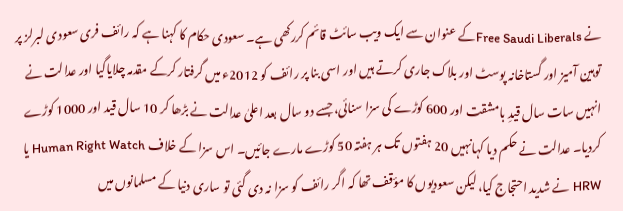نے Free Saudi Liberalsکے عنوان سے ایک ویب سائٹ قائم کررکھی ہے۔ سعودی حکام کا کہنا ہے کہ رائف فری سعودی لبرلز پر توہین آمیز اور گستاخانہ پوسٹ اور بلاک جاری کرتے ہیں اور اسی بنا پر رائف کو 2012ء میں گرفتار کرکے مقدمہ چلایاگیا اور عدالت نے انہیں سات سال قیدِ بامشقت اور 600 کوڑے کی سزا سنائی، جسے دو سال بعد اعلیٰ عدالت نے بڑھا کر 10 سال قید اور 1000 کوڑے کردیا۔ عدالت نے حکم دیا کہانہیں 20 ہفتوں تک ہر ہفتہ 50 کوڑے مارے جائیں۔ اس سزا کے خلاف Human Right Watch یا HRW نے شدید احتجاج کیا، لیکن سعودیوں کا مؤقف تھا کہ اگر رائف کو سزا نہ دی گئی تو ساری دنیا کے مسلمانوں میں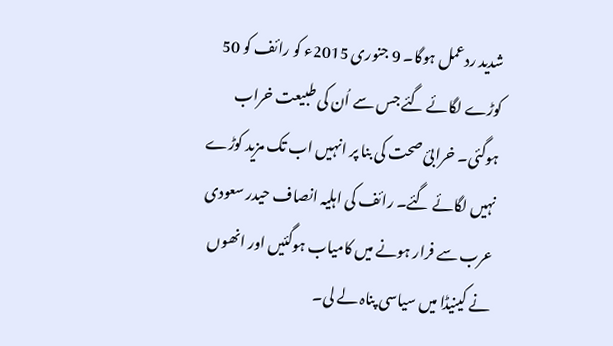شدید ردعمل ہوگا۔ 9 جنوری 2015ء کو رائف کو 50 کوڑے لگائے گئے جس سے اُن کی طبیعت خراب ہوگئی۔ خرابیٔ صحت کی بنا پر انہیں اب تک مزید کوڑے نہیں لگائے گئے۔ رائف کی اہلیہ انصاف حیدر سعودی عرب سے فرار ہونے میں کامیاب ہوگئیں اور انھوں نے کینیڈا میں سیاسی پناہ لے لی۔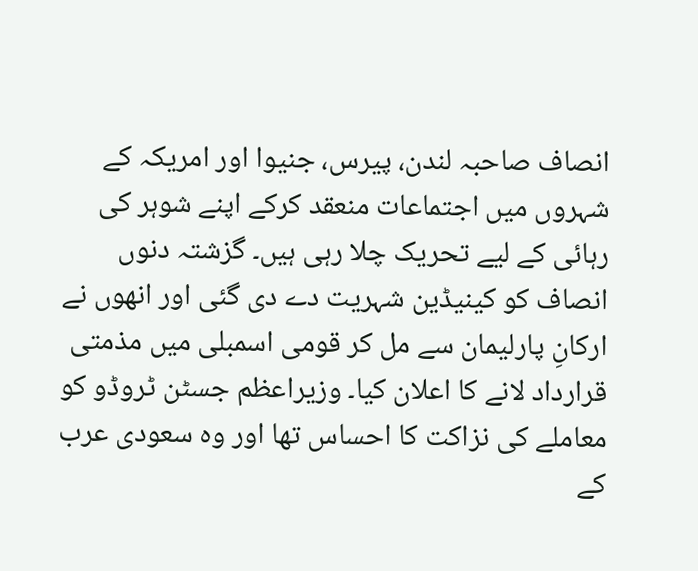انصاف صاحبہ لندن، پیرس، جنیوا اور امریکہ کے شہروں میں اجتماعات منعقد کرکے اپنے شوہر کی رہائی کے لیے تحریک چلا رہی ہیں۔ گزشتہ دنوں انصاف کو کینیڈین شہریت دے دی گئی اور انھوں نے ارکانِ پارلیمان سے مل کر قومی اسمبلی میں مذمتی قرارداد لانے کا اعلان کیا۔ وزیراعظم جسٹن ٹروڈو کو معاملے کی نزاکت کا احساس تھا اور وہ سعودی عرب کے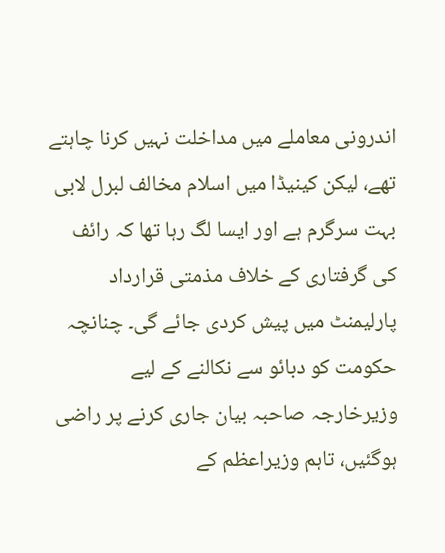اندرونی معاملے میں مداخلت نہیں کرنا چاہتے تھے، لیکن کینیڈا میں اسلام مخالف لبرل لابی بہت سرگرم ہے اور ایسا لگ رہا تھا کہ رائف کی گرفتاری کے خلاف مذمتی قرارداد پارلیمنٹ میں پیش کردی جائے گی۔ چنانچہ حکومت کو دبائو سے نکالنے کے لیے وزیرخارجہ صاحبہ بیان جاری کرنے پر راضی ہوگئیں، تاہم وزیراعظم کے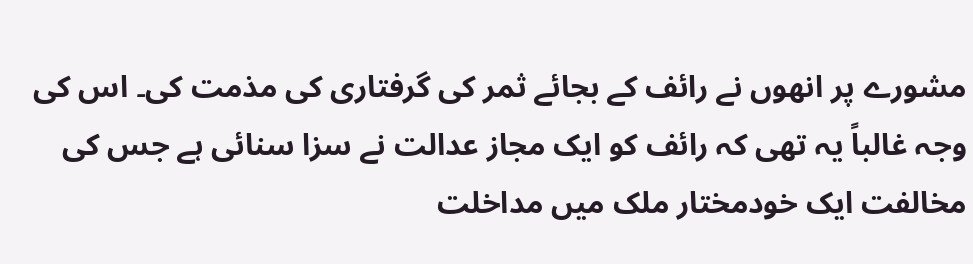مشورے پر انھوں نے رائف کے بجائے ثمر کی گرفتاری کی مذمت کی۔ اس کی وجہ غالباً یہ تھی کہ رائف کو ایک مجاز عدالت نے سزا سنائی ہے جس کی مخالفت ایک خودمختار ملک میں مداخلت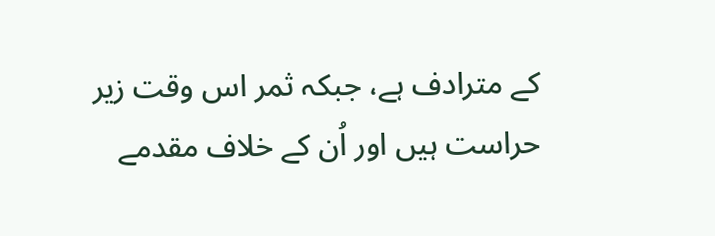کے مترادف ہے، جبکہ ثمر اس وقت زیر حراست ہیں اور اُن کے خلاف مقدمے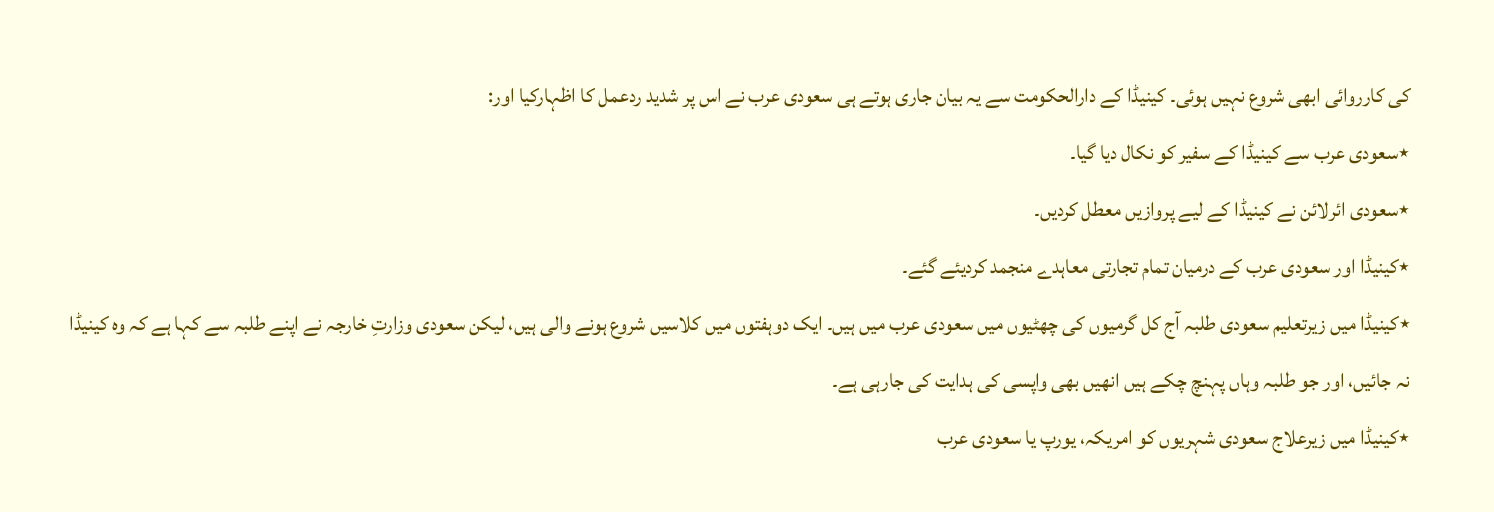کی کارروائی ابھی شروع نہیں ہوئی۔ کینیڈا کے دارالحکومت سے یہ بیان جاری ہوتے ہی سعودی عرب نے اس پر شدید ردعمل کا اظہارکیا اور:
٭سعودی عرب سے کینیڈا کے سفیر کو نکال دیا گیا۔
٭سعودی ائرلائن نے کینیڈا کے لیے پروازیں معطل کردیں۔
٭کینیڈا اور سعودی عرب کے درمیان تمام تجارتی معاہدے منجمد کردیئے گئے۔
٭کینیڈا میں زیرتعلیم سعودی طلبہ آج کل گرمیوں کی چھٹیوں میں سعودی عرب میں ہیں۔ ایک دوہفتوں میں کلاسیں شروع ہونے والی ہیں، لیکن سعودی وزارتِ خارجہ نے اپنے طلبہ سے کہا ہے کہ وہ کینیڈا نہ جائیں، اور جو طلبہ وہاں پہنچ چکے ہیں انھیں بھی واپسی کی ہدایت کی جارہی ہے۔
٭کینیڈا میں زیرعلاج سعودی شہریوں کو امریکہ، یورپ یا سعودی عرب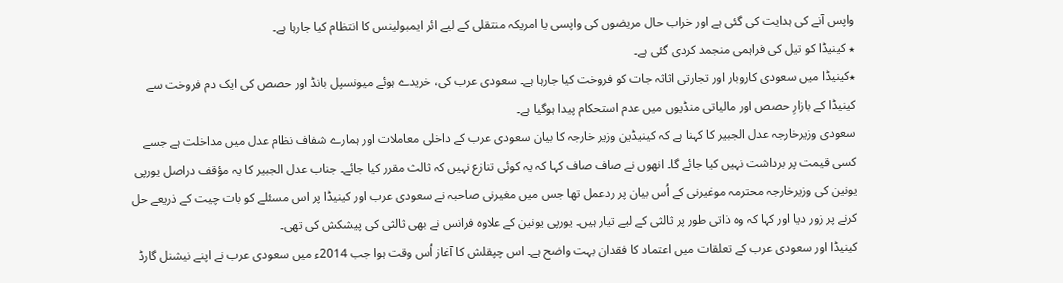واپس آنے کی ہدایت کی گئی ہے اور خراب حال مریضوں کی واپسی یا امریکہ منتقلی کے لیے ائر ایمبولینس کا انتظام کیا جارہا ہے۔
٭ کینیڈا کو تیل کی فراہمی منجمد کردی گئی ہے۔
٭کینیڈا میں سعودی کاروبار اور تجارتی اثاثہ جات کو فروخت کیا جارہا ہے۔ سعودی عرب کی، خریدے ہوئے میونسپل بانڈ اور حصص کی ایک دم فروخت سے کینیڈا کے بازارِ حصص اور مالیاتی منڈیوں میں عدم استحکام پیدا ہوگیا ہے۔
سعودی وزیرخارجہ عدل الجبیر کا کہنا ہے کہ کینیڈین وزیر خارجہ کا بیان سعودی عرب کے داخلی معاملات اور ہمارے شفاف نظام عدل میں مداخلت ہے جسے کسی قیمت پر برداشت نہیں کیا جائے گا۔ انھوں نے صاف صاف کہا کہ یہ کوئی تنازع نہیں کہ ثالث مقرر کیا جائے۔ جناب عدل الجبیر کا یہ مؤقف دراصل یورپی یونین کی وزیرخارجہ محترمہ موغیرنی کے اُس بیان پر ردعمل تھا جس میں مغیرنی صاحبہ نے سعودی عرب اور کینیڈا پر اس مسئلے کو بات چیت کے ذریعے حل کرنے پر زور دیا اور کہا کہ وہ ذاتی طور پر ثالثی کے لیے تیار ہیں۔ یورپی یونین کے علاوہ فرانس نے بھی ثالثی کی پیشکش کی تھی۔
کینیڈا اور سعودی عرب کے تعلقات میں اعتماد کا فقدان بہت واضح ہے۔ اس چپقلش کا آغاز اُس وقت ہوا جب 2014ء میں سعودی عرب نے اپنے نیشنل گارڈ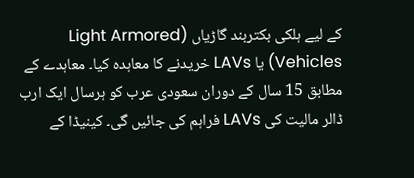کے لیے ہلکی بکتربند گاڑیاں (Light Armored Vehicles) یا LAVs خریدنے کا معاہدہ کیا۔ معاہدے کے مطابق 15 سال کے دوران سعودی عرب کو ہرسال ایک ارب ڈالر مالیت کی LAVs فراہم کی جائیں گی۔ کینیڈا کے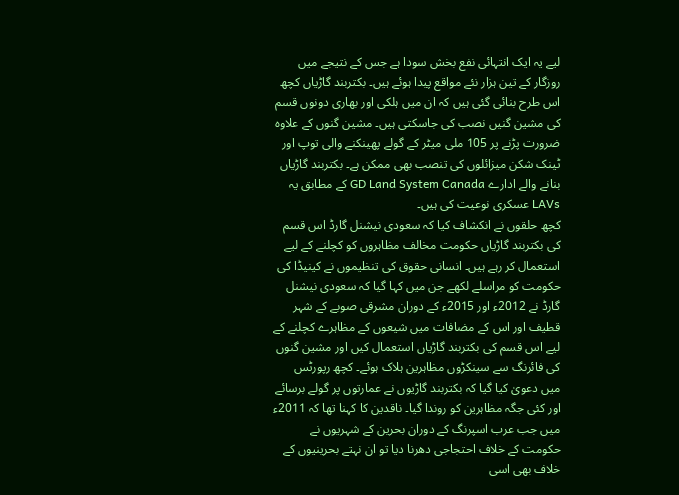لیے یہ ایک انتہائی نفع بخش سودا ہے جس کے نتیجے میں روزگار کے تین ہزار نئے مواقع پیدا ہوئے ہیں۔ بکتربند گاڑیاں کچھ اس طرح بنائی گئی ہیں کہ ان میں ہلکی اور بھاری دونوں قسم کی مشین گنیں نصب کی جاسکتی ہیں۔ مشین گنوں کے علاوہ ضرورت پڑنے پر 105 ملی میٹر کے گولے پھینکنے والی توپ اور ٹینک شکن میزائلوں کی تنصب بھی ممکن ہے۔ بکتربند گاڑیاں بنانے والے ادارے GD Land System Canada کے مطابق یہ LAVs عسکری نوعیت کی ہیں۔
کچھ حلقوں نے انکشاف کیا کہ سعودی نیشنل گارڈ اس قسم کی بکتربند گاڑیاں حکومت مخالف مظاہروں کو کچلنے کے لیے استعمال کر رہے ہیں۔ انسانی حقوق کی تنظیموں نے کینیڈا کی حکومت کو مراسلے لکھے جن میں کہا گیا کہ سعودی نیشنل گارڈ نے 2012ء اور 2015ء کے دوران مشرقی صوبے کے شہر قطیف اور اس کے مضافات میں شیعوں کے مظاہرے کچلنے کے لیے اس قسم کی بکتربند گاڑیاں استعمال کیں اور مشین گنوں کی فائرنگ سے سینکڑوں مظاہرین ہلاک ہوئے۔ کچھ رپورٹس میں دعویٰ کیا گیا کہ بکتربند گاڑیوں نے عمارتوں پر گولے برسائے اور کئی جگہ مظاہرین کو روندا گیا۔ ناقدین کا کہنا تھا کہ 2011ء میں جب عرب اسپرنگ کے دوران بحرین کے شہریوں نے حکومت کے خلاف احتجاجی دھرنا دیا تو ان نہتے بحرینیوں کے خلاف بھی اسی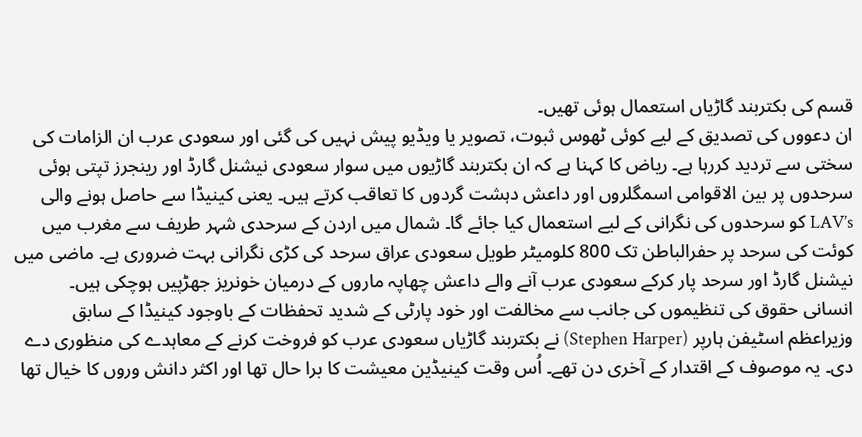قسم کی بکتربند گاڑیاں استعمال ہوئی تھیں۔
ان دعووں کی تصدیق کے لیے کوئی ٹھوس ثبوت، تصویر یا ویڈیو پیش نہیں کی گئی اور سعودی عرب ان الزامات کی سختی سے تردید کررہا ہے۔ ریاض کا کہنا ہے کہ ان بکتربند گاڑیوں میں سوار سعودی نیشنل گارڈ اور رینجرز تپتی ہوئی سرحدوں پر بین الاقوامی اسمگلروں اور داعش دہشت گردوں کا تعاقب کرتے ہیں۔ یعنی کینیڈا سے حاصل ہونے والی LAV’s کو سرحدوں کی نگرانی کے لیے استعمال کیا جائے گا۔ شمال میں اردن کے سرحدی شہر طریف سے مغرب میں کوئت کی سرحد پر حفرالباطن تک 800 کلومیٹر طویل سعودی عراق سرحد کی کڑی نگرانی بہت ضروری ہے۔ ماضی میں نیشنل گارڈ اور سرحد پار کرکے سعودی عرب آنے والے داعش چھاپہ ماروں کے درمیان خونریز جھڑپیں ہوچکی ہیں۔
انسانی حقوق کی تنظیموں کی جانب سے مخالفت اور خود پارٹی کے شدید تحفظات کے باوجود کینیڈا کے سابق وزیراعظم اسٹیفن ہارپر (Stephen Harper) نے بکتربند گاڑیاں سعودی عرب کو فروخت کرنے کے معاہدے کی منظوری دے دی۔ یہ موصوف کے اقتدار کے آخری دن تھے۔ اُس وقت کینیڈین معیشت کا برا حال تھا اور اکثر دانش وروں کا خیال تھا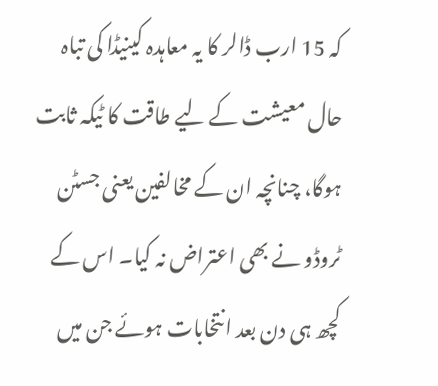کہ 15 ارب ڈالر کا یہ معاہدہ کینیڈا کی تباہ حال معیشت کے لیے طاقت کا ٹیکہ ثابت ہوگا، چنانچہ ان کے مخالفین یعنی جسٹن ٹروڈو نے بھی اعتراض نہ کیا۔ اس کے کچھ ہی دن بعد انتخابات ہوئے جن میں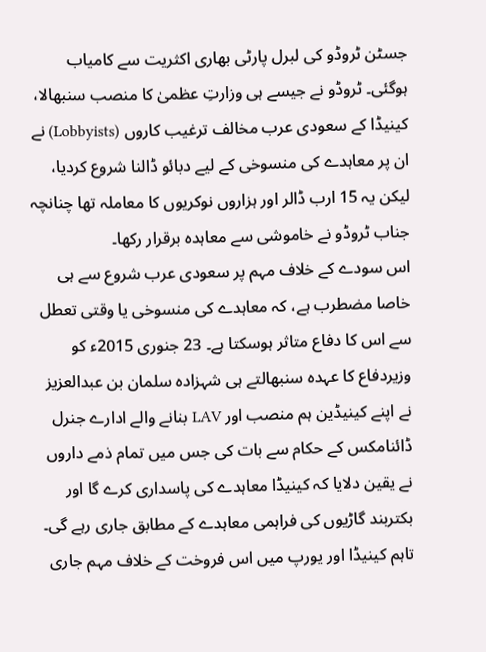جسٹن ٹروڈو کی لبرل پارٹی بھاری اکثریت سے کامیاب ہوگئی۔ ٹروڈو نے جیسے ہی وزارتِ عظمیٰ کا منصب سنبھالا، کینیڈا کے سعودی عرب مخالف ترغیب کاروں (Lobbyists) نے ان پر معاہدے کی منسوخی کے لیے دبائو ڈالنا شروع کردیا، لیکن یہ 15 ارب ڈالر اور ہزاروں نوکریوں کا معاملہ تھا چنانچہ جناب ٹروڈو نے خاموشی سے معاہدہ برقرار رکھا۔
اس سودے کے خلاف مہم پر سعودی عرب شروع سے ہی خاصا مضطرب ہے، کہ معاہدے کی منسوخی یا وقتی تعطل سے اس کا دفاع متاثر ہوسکتا ہے۔ 23 جنوری 2015ء کو وزیردفاع کا عہدہ سنبھالتے ہی شہزادہ سلمان بن عبدالعزیز نے اپنے کینیڈین ہم منصب اور LAV بنانے والے ادارے جنرل ڈائنامکس کے حکام سے بات کی جس میں تمام ذمے داروں نے یقین دلایا کہ کینیڈا معاہدے کی پاسداری کرے گا اور بکتربند گاڑیوں کی فراہمی معاہدے کے مطابق جاری رہے گی۔ تاہم کینیڈا اور یورپ میں اس فروخت کے خلاف مہم جاری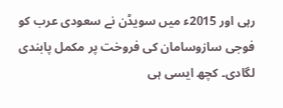رہی اور 2015ء میں سویڈن نے سعودی عرب کو فوجی سازوسامان کی فروخت پر مکمل پابندی لگادی۔ کچھ ایسی ہی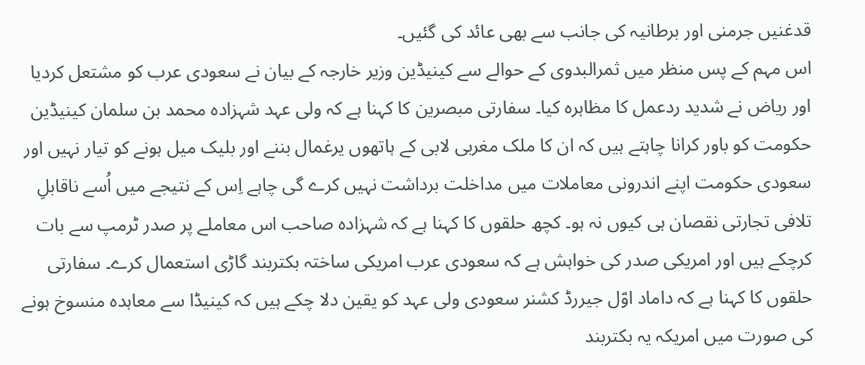قدغنیں جرمنی اور برطانیہ کی جانب سے بھی عائد کی گئیں۔
اس مہم کے پس منظر میں ثمرالبدوی کے حوالے سے کینیڈین وزیر خارجہ کے بیان نے سعودی عرب کو مشتعل کردیا اور ریاض نے شدید ردعمل کا مظاہرہ کیا۔ سفارتی مبصرین کا کہنا ہے کہ ولی عہد شہزادہ محمد بن سلمان کینیڈین حکومت کو باور کرانا چاہتے ہیں کہ ان کا ملک مغربی لابی کے ہاتھوں یرغمال بننے اور بلیک میل ہونے کو تیار نہیں اور سعودی حکومت اپنے اندرونی معاملات میں مداخلت برداشت نہیں کرے گی چاہے اِس کے نتیجے میں اُسے ناقابلِ تلافی تجارتی نقصان ہی کیوں نہ ہو۔ کچھ حلقوں کا کہنا ہے کہ شہزادہ صاحب اس معاملے پر صدر ٹرمپ سے بات کرچکے ہیں اور امریکی صدر کی خواہش ہے کہ سعودی عرب امریکی ساختہ بکتربند گاڑی استعمال کرے۔ سفارتی حلقوں کا کہنا ہے کہ داماد اوّل جیررڈ کشنر سعودی ولی عہد کو یقین دلا چکے ہیں کہ کینیڈا سے معاہدہ منسوخ ہونے کی صورت میں امریکہ یہ بکتربند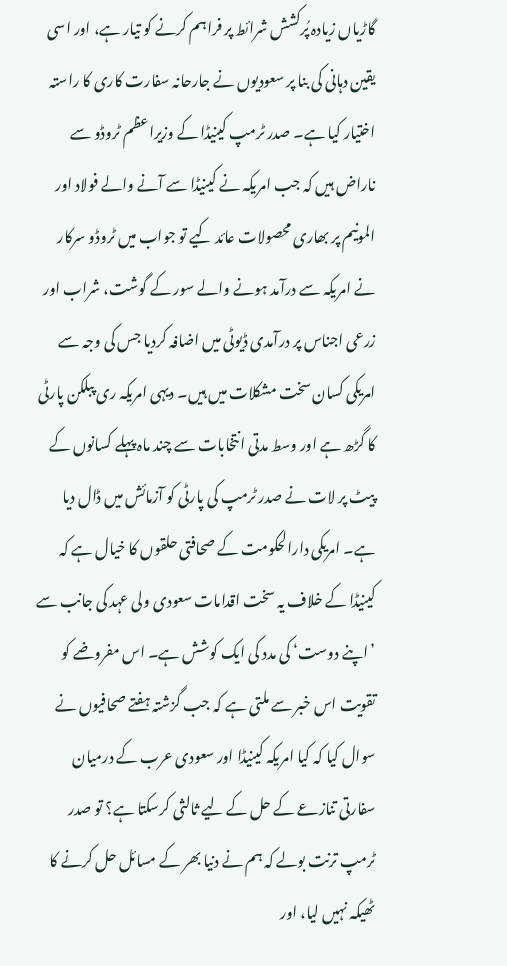گاڑیاں زیادہ پُرکشش شرائط پر فراہم کرنے کو تیار ہے، اور اسی یقین دہانی کی بنا پر سعودیوں نے جارحانہ سفارت کاری کا راستہ اختیار کیا ہے۔ صدر ٹرمپ کینیڈا کے وزیراعظم ٹروڈو سے ناراض ہیں کہ جب امریکہ نے کینیڈا سے آنے والے فولاد اور المونیم پر بھاری محصولات عائد کیے تو جواب میں ٹروڈو سرکار نے امریکہ سے درآمد ہونے والے سور کے گوشت، شراب اور زرعی اجناس پر درآمدی ڈیوٹی میں اضافہ کردیا جس کی وجہ سے امریکی کسان سخت مشکلات میں ہیں۔ دیہی امریکہ ری پبلکن پارٹی کا گڑھ ہے اور وسط مدتی انتخابات سے چند ماہ پہلے کسانوں کے پیٹ پر لات نے صدر ٹرمپ کی پارٹی کو آزمائش میں ڈال دیا ہے۔ امریکی دارالحکومت کے صحافتی حلقوں کا خیال ہے کہ کینیڈا کے خلاف یہ سخت اقدامات سعودی ولی عہد کی جانب سے ’اپنے دوست‘ کی مدد کی ایک کوشش ہے۔ اس مفروضے کو تقویت اس خبر سے ملتی ہے کہ جب گزشتہ ہفتے صحافیوں نے سوال کیا کہ کیا امریکہ کینیڈا اور سعودی عرب کے درمیان سفارتی تنازعے کے حل کے لیے ثالثی کرسکتا ہے؟ تو صدر ٹرمپ ترنت بولے کہ ہم نے دنیا بھر کے مسائل حل کرنے کا ٹھیکہ نہیں لیا، اور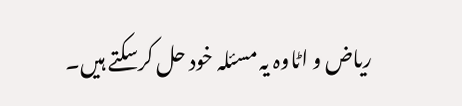ریاض و اٹاوہ یہ مسئلہ خود حل کرسکتے ہیں۔